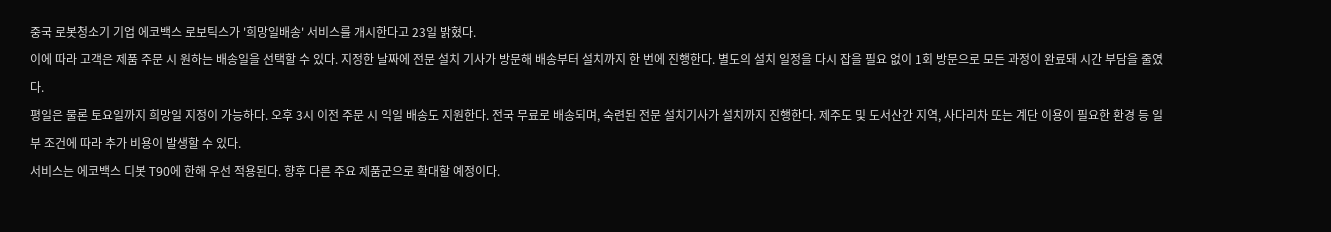중국 로봇청소기 기업 에코백스 로보틱스가 '희망일배송' 서비스를 개시한다고 23일 밝혔다.
이에 따라 고객은 제품 주문 시 원하는 배송일을 선택할 수 있다. 지정한 날짜에 전문 설치 기사가 방문해 배송부터 설치까지 한 번에 진행한다. 별도의 설치 일정을 다시 잡을 필요 없이 1회 방문으로 모든 과정이 완료돼 시간 부담을 줄였다.
평일은 물론 토요일까지 희망일 지정이 가능하다. 오후 3시 이전 주문 시 익일 배송도 지원한다. 전국 무료로 배송되며, 숙련된 전문 설치기사가 설치까지 진행한다. 제주도 및 도서산간 지역, 사다리차 또는 계단 이용이 필요한 환경 등 일부 조건에 따라 추가 비용이 발생할 수 있다.
서비스는 에코백스 디봇 T90에 한해 우선 적용된다. 향후 다른 주요 제품군으로 확대할 예정이다.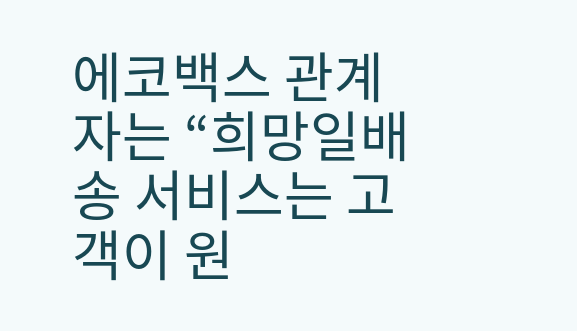에코백스 관계자는 “희망일배송 서비스는 고객이 원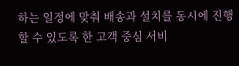하는 일정에 맞춰 배송과 설치를 동시에 진행할 수 있도록 한 고객 중심 서비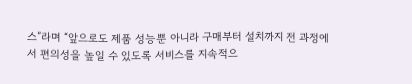스”라며 “앞으로도 제품 성능뿐 아니라 구매부터 설치까지 전 과정에서 편의성을 높일 수 있도록 서비스를 지속적으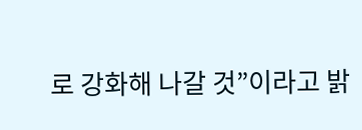로 강화해 나갈 것”이라고 밝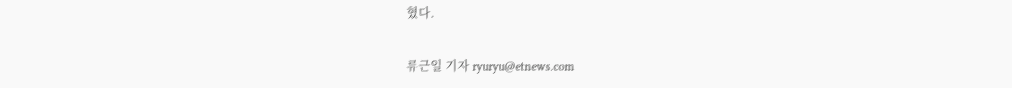혔다.

류근일 기자 ryuryu@etnews.com